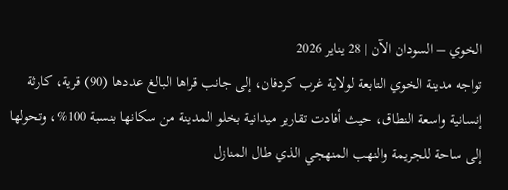الخوي – السودان الآن | 28 يناير 2026
تواجه مدينة الخوي التابعة لولاية غرب كردفان، إلى جانب قراها البالغ عددها (90) قرية، كارثة إنسانية واسعة النطاق، حيث أفادت تقارير ميدانية بخلو المدينة من سكانها بنسبة 100%، وتحولها إلى ساحة للجريمة والنهب المنهجي الذي طال المنازل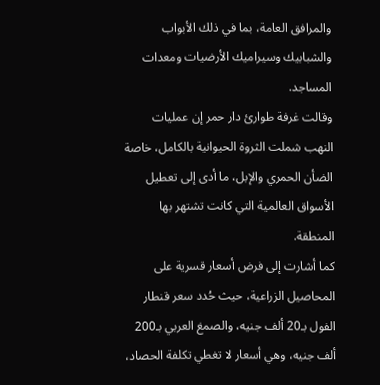والمرافق العامة، بما في ذلك الأبواب والشبابيك وسيراميك الأرضيات ومعدات المساجد.
وقالت غرفة طوارئ دار حمر إن عمليات النهب شملت الثروة الحيوانية بالكامل، خاصة الضأن الحمري والإبل، ما أدى إلى تعطيل الأسواق العالمية التي كانت تشتهر بها المنطقة.
كما أشارت إلى فرض أسعار قسرية على المحاصيل الزراعية، حيث حُدد سعر قنطار الفول بـ20 ألف جنيه، والصمغ العربي بـ200 ألف جنيه، وهي أسعار لا تغطي تكلفة الحصاد،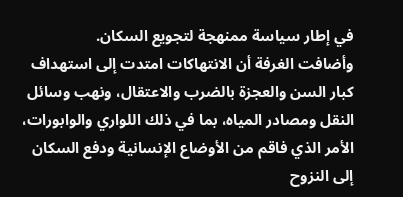في إطار سياسة ممنهجة لتجويع السكان.
وأضافت الغرفة أن الانتهاكات امتدت إلى استهداف كبار السن والعجزة بالضرب والاعتقال، ونهب وسائل النقل ومصادر المياه، بما في ذلك اللواري والوابورات، الأمر الذي فاقم من الأوضاع الإنسانية ودفع السكان إلى النزوح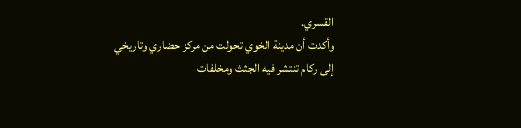القسري.
وأكدت أن مدينة الخوي تحولت من مركز حضاري وتاريخي إلى ركام تنتشر فيه الجثث ومخلفات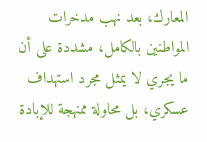المعارك، بعد نهب مدخرات المواطنين بالكامل، مشددة على أن ما يجري لا يمثل مجرد استهداف عسكري، بل محاولة ممنهجة للإبادة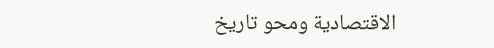الاقتصادية ومحو تاريخ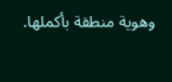وهوية منطقة بأكملها.